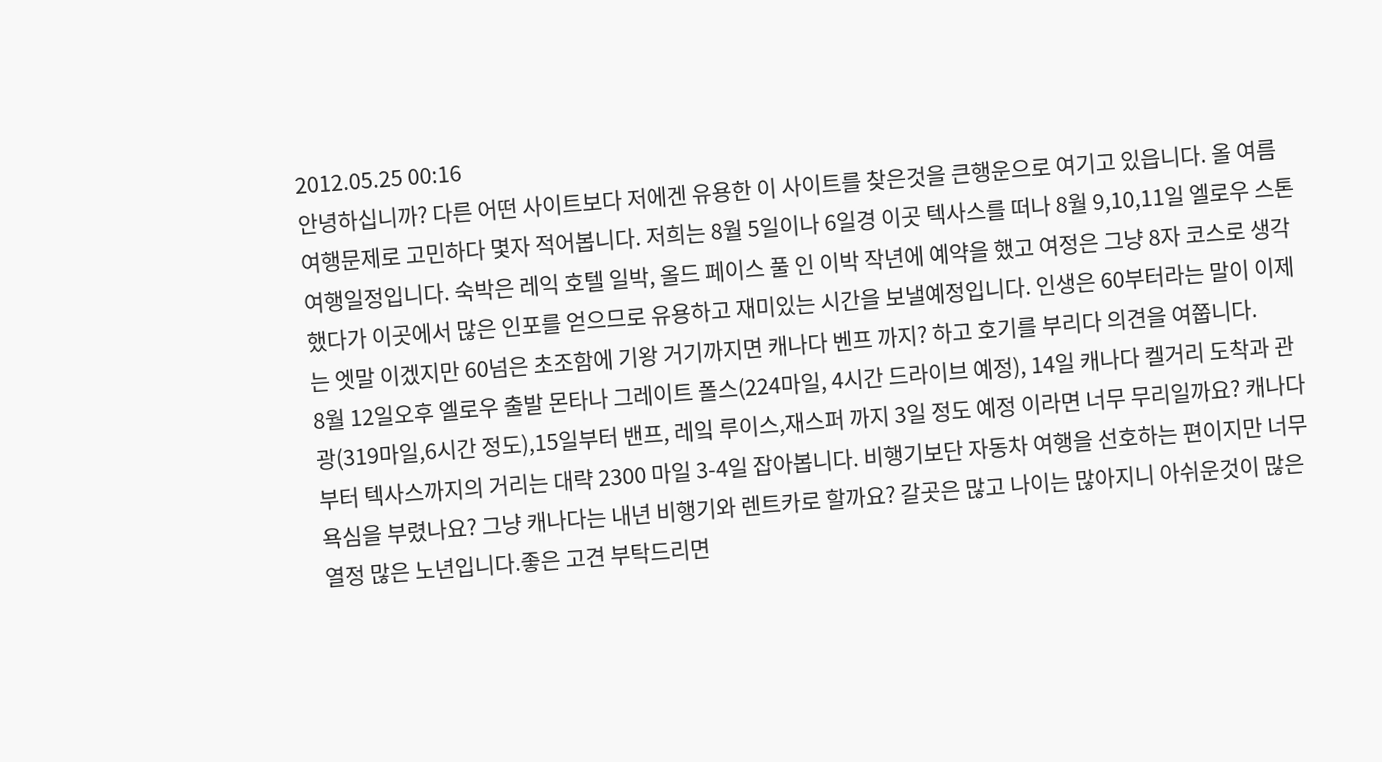2012.05.25 00:16
안녕하십니까? 다른 어떤 사이트보다 저에겐 유용한 이 사이트를 찾은것을 큰행운으로 여기고 있읍니다. 올 여름 여행문제로 고민하다 몇자 적어봅니다. 저희는 8월 5일이나 6일경 이곳 텍사스를 떠나 8월 9,10,11일 엘로우 스톤 여행일정입니다. 숙박은 레익 호텔 일박, 올드 페이스 풀 인 이박 작년에 예약을 했고 여정은 그냥 8자 코스로 생각 했다가 이곳에서 많은 인포를 얻으므로 유용하고 재미있는 시간을 보낼예정입니다. 인생은 60부터라는 말이 이제는 엣말 이겠지만 60넘은 초조함에 기왕 거기까지면 캐나다 벤프 까지? 하고 호기를 부리다 의견을 여쭙니다.
8월 12일오후 엘로우 출발 몬타나 그레이트 폴스(224마일, 4시간 드라이브 예정), 14일 캐나다 켈거리 도착과 관광(319마일,6시간 정도),15일부터 밴프, 레잌 루이스,재스퍼 까지 3일 정도 예정 이라면 너무 무리일까요? 캐나다부터 텍사스까지의 거리는 대략 2300 마일 3-4일 잡아봅니다. 비행기보단 자동차 여행을 선호하는 편이지만 너무 욕심을 부렸나요? 그냥 캐나다는 내년 비행기와 렌트카로 할까요? 갈곳은 많고 나이는 많아지니 아쉬운것이 많은 열정 많은 노년입니다.좋은 고견 부탁드리면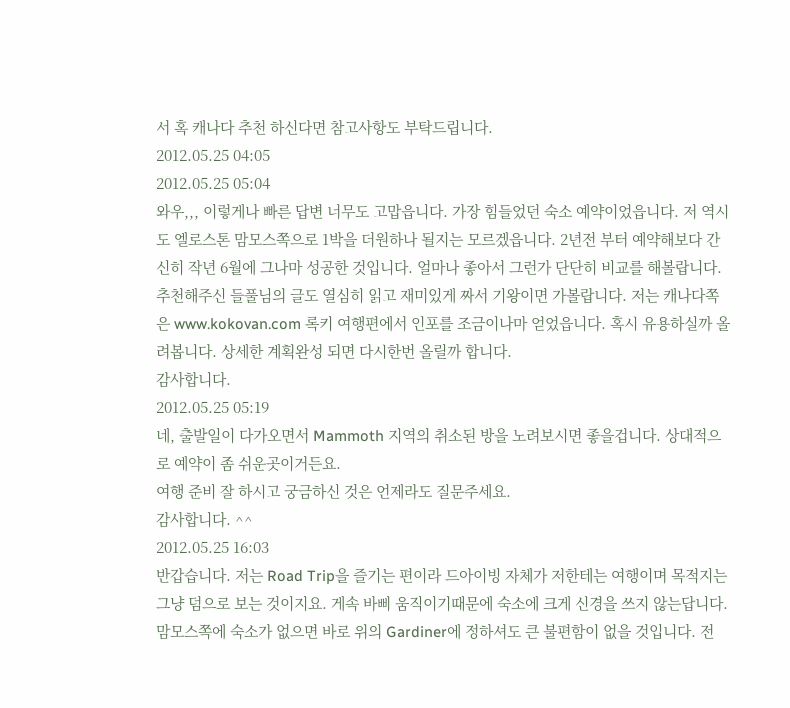서 혹 캐나다 추천 하신다면 참고사항도 부탁드립니다.
2012.05.25 04:05
2012.05.25 05:04
와우,,, 이렇게나 빠른 답변 너무도 고맙읍니다. 가장 힘들었던 숙소 예약이었읍니다. 저 역시도 엘로스톤 맘모스쪽으로 1박을 더원하나 될지는 모르겠읍니다. 2년전 부터 예약해보다 간신히 작년 6월에 그나마 성공한 것입니다. 얼마나 좋아서 그런가 단단히 비교를 해볼랍니다. 추천해주신 들풀님의 글도 열심히 읽고 재미있게 짜서 기왕이면 가볼랍니다. 저는 캐나다쪽은 www.kokovan.com 록키 여행편에서 인포를 조금이나마 얻었읍니다. 혹시 유용하실까 올려봅니다. 상세한 계획완성 되면 다시한번 올릴까 합니다.
감사합니다.
2012.05.25 05:19
네, 출발일이 다가오면서 Mammoth 지역의 취소된 방을 노려보시면 좋을겁니다. 상대적으로 예약이 좀 쉬운곳이거든요.
여행 준비 잘 하시고 궁금하신 것은 언제라도 질문주세요.
감사합니다. ^^
2012.05.25 16:03
반갑습니다. 저는 Road Trip을 즐기는 편이라 드아이빙 자체가 저한테는 여행이며 목적지는 그냥 덤으로 보는 것이지요. 게속 바삐 움직이기때문에 숙소에 크게 신경을 쓰지 않는답니다. 맘모스쪽에 숙소가 없으면 바로 위의 Gardiner에 정하셔도 큰 불편함이 없을 것입니다. 전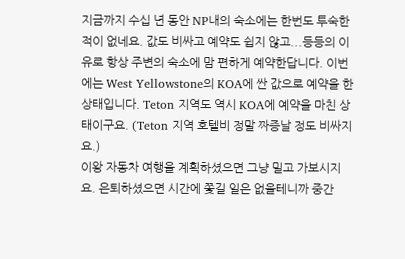지금까지 수십 년 동안 NP내의 숙소에는 한번도 투숙한 적이 없네요. 값도 비싸고 예약도 쉽지 않고...등등의 이유로 항상 주변의 숙소에 맘 편하게 예약한답니다. 이번에는 West Yellowstone의 KOA에 싼 값으로 예약을 한 상태입니다. Teton 지역도 역시 KOA에 예약을 마친 상태이구요. (Teton 지역 호텔비 정말 짜증날 정도 비싸지요.)
이왕 자동차 여행을 계획하셨으면 그냥 밀고 가보시지요. 은퇴하셨으면 시간에 쫓길 일은 없을테니까 중간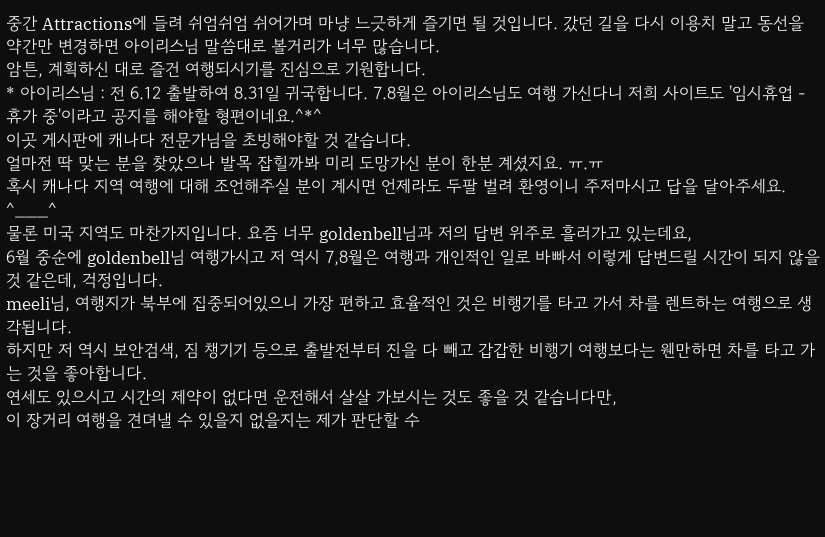중간 Attractions에 들려 쉬엄쉬엄 쉬어가며 마냥 느긋하게 즐기면 될 것입니다. 갔던 길을 다시 이용치 말고 동선을 약간만 변경하면 아이리스님 말씀대로 볼거리가 너무 많습니다.
암튼, 계획하신 대로 즐건 여행되시기를 진심으로 기원합니다.
* 아이리스님 : 전 6.12 출발하여 8.31일 귀국합니다. 7.8월은 아이리스님도 여행 가신다니 저희 사이트도 '임시휴업 - 휴가 중'이라고 공지를 해야할 형편이네요.^*^
이곳 게시판에 캐나다 전문가님을 초빙해야할 것 같습니다.
얼마전 딱 맞는 분을 찾았으나 발목 잡힐까봐 미리 도망가신 분이 한분 계셨지요. ㅠ.ㅠ
혹시 캐나다 지역 여행에 대해 조언해주실 분이 계시면 언제라도 두팔 벌려 환영이니 주저마시고 답을 달아주세요. ^___^
물론 미국 지역도 마찬가지입니다. 요즘 너무 goldenbell님과 저의 답변 위주로 흘러가고 있는데요,
6월 중순에 goldenbell님 여행가시고 저 역시 7,8월은 여행과 개인적인 일로 바빠서 이렇게 답변드릴 시간이 되지 않을 것 같은데, 걱정입니다.
meeli님, 여행지가 북부에 집중되어있으니 가장 편하고 효율적인 것은 비행기를 타고 가서 차를 렌트하는 여행으로 생각됩니다.
하지만 저 역시 보안검색, 짐 챙기기 등으로 출발전부터 진을 다 빼고 갑갑한 비행기 여행보다는 웬만하면 차를 타고 가는 것을 좋아합니다.
연세도 있으시고 시간의 제약이 없다면 운전해서 살살 가보시는 것도 좋을 것 같습니다만,
이 장거리 여행을 견뎌낼 수 있을지 없을지는 제가 판단할 수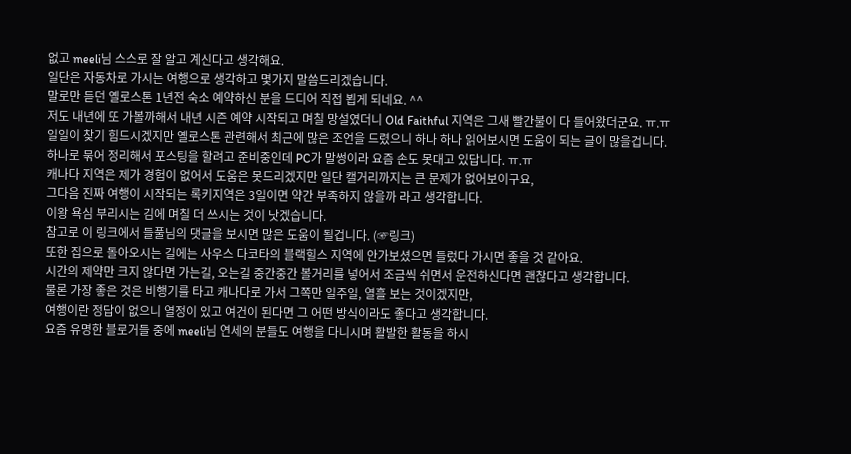없고 meeli님 스스로 잘 알고 계신다고 생각해요.
일단은 자동차로 가시는 여행으로 생각하고 몇가지 말씀드리겠습니다.
말로만 듣던 옐로스톤 1년전 숙소 예약하신 분을 드디어 직접 뵙게 되네요. ^^
저도 내년에 또 가볼까해서 내년 시즌 예약 시작되고 며칠 망설였더니 Old Faithful 지역은 그새 빨간불이 다 들어왔더군요. ㅠ.ㅠ
일일이 찾기 힘드시겠지만 옐로스톤 관련해서 최근에 많은 조언을 드렸으니 하나 하나 읽어보시면 도움이 되는 글이 많을겁니다.
하나로 묶어 정리해서 포스팅을 할려고 준비중인데 PC가 말썽이라 요즘 손도 못대고 있답니다. ㅠ.ㅠ
캐나다 지역은 제가 경험이 없어서 도움은 못드리겠지만 일단 캘거리까지는 큰 문제가 없어보이구요,
그다음 진짜 여행이 시작되는 록키지역은 3일이면 약간 부족하지 않을까 라고 생각합니다.
이왕 욕심 부리시는 김에 며칠 더 쓰시는 것이 낫겠습니다.
참고로 이 링크에서 들풀님의 댓글을 보시면 많은 도움이 될겁니다. (☞링크)
또한 집으로 돌아오시는 길에는 사우스 다코타의 블랙힐스 지역에 안가보셨으면 들렀다 가시면 좋을 것 같아요.
시간의 제약만 크지 않다면 가는길, 오는길 중간중간 볼거리를 넣어서 조금씩 쉬면서 운전하신다면 괜찮다고 생각합니다.
물론 가장 좋은 것은 비행기를 타고 캐나다로 가서 그쪽만 일주일, 열흘 보는 것이겠지만,
여행이란 정답이 없으니 열정이 있고 여건이 된다면 그 어떤 방식이라도 좋다고 생각합니다.
요즘 유명한 블로거들 중에 meeli님 연세의 분들도 여행을 다니시며 활발한 활동을 하시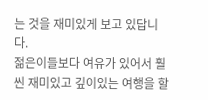는 것을 재미있게 보고 있답니다.
젊은이들보다 여유가 있어서 훨씬 재미있고 깊이있는 여행을 할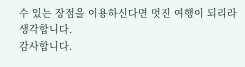수 있는 장점을 이용하신다면 멋진 여행이 되리라 생각합니다.
감사합니다.